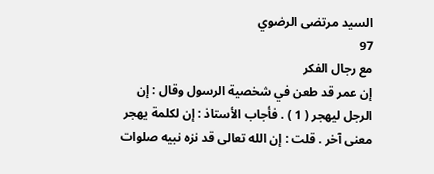السيد مرتضى الرضوي
97
مع رجال الفكر
إن عمر قد طعن في شخصية الرسول وقال : إن الرجل ليهجر ( 1 ) . فأجاب الأستاذ : إن لكلمة يهجر معنى آخر . قلت : إن الله تعالى قد نزه نبيه صلوات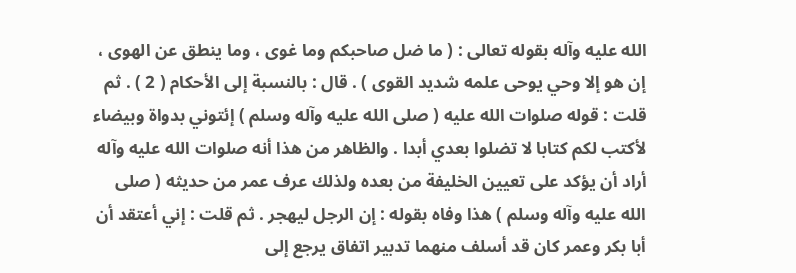الله عليه وآله بقوله تعالى : ( ما ضل صاحبكم وما غوى ، وما ينطق عن الهوى ، إن هو إلا وحي يوحى علمه شديد القوى ) . قال : بالنسبة إلى الأحكام ( 2 ) . ثم قلت : قوله صلوات الله عليه ( صلى الله عليه وآله وسلم ) إئتوني بدواة وبيضاء لأكتب لكم كتابا لا تضلوا بعدي أبدا . والظاهر من هذا أنه صلوات الله عليه وآله أراد أن يؤكد على تعيين الخليفة من بعده ولذلك عرف عمر من حديثه ( صلى الله عليه وآله وسلم ) هذا وفاه بقوله : إن الرجل ليهجر . ثم قلت : إني أعتقد أن أبا بكر وعمر كان قد أسلف منهما تدبير اتفاق يرجع إلى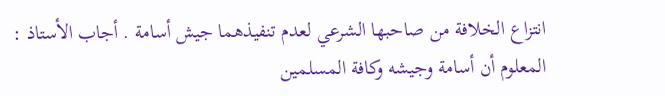انتزاع الخلافة من صاحبها الشرعي لعدم تنفيذهما جيش أسامة . أجاب الأستاذ : المعلوم أن أسامة وجيشه وكافة المسلمين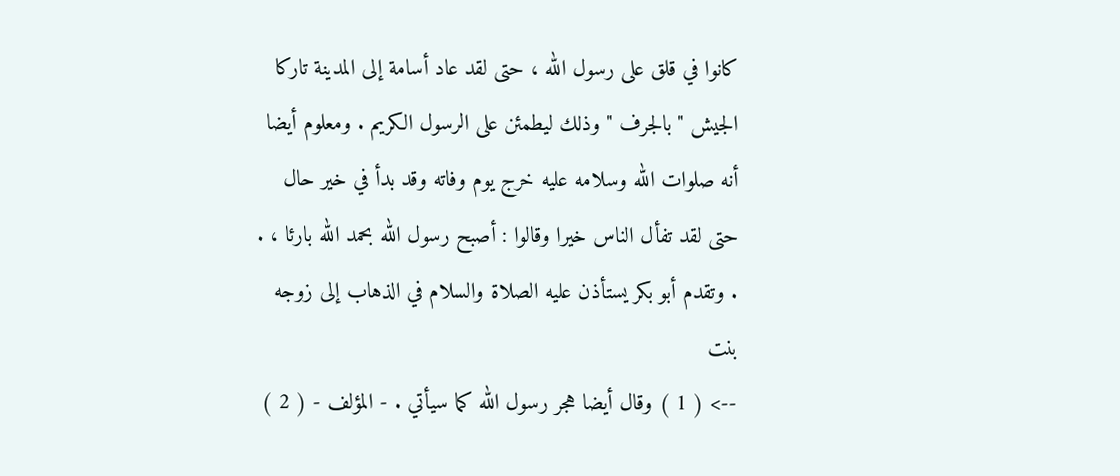كانوا في قلق على رسول الله ، حتى لقد عاد أسامة إلى المدينة تاركا الجيش " بالجرف " وذلك ليطمئن على الرسول الكريم . ومعلوم أيضا أنه صلوات الله وسلامه عليه خرج يوم وفاته وقد بدأ في خير حال حتى لقد تفأل الناس خيرا وقالوا : أصبح رسول الله بحمد الله بارئا ، . . وتقدم أبو بكر يستأذن عليه الصلاة والسلام في الذهاب إلى زوجه بنت
--> ( 1 ) وقال أيضا هجر رسول الله كما سيأتي . - المؤلف - ( 2 )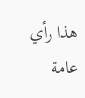هذا رأي عامة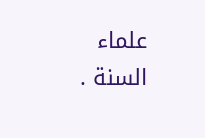علماء السنة .